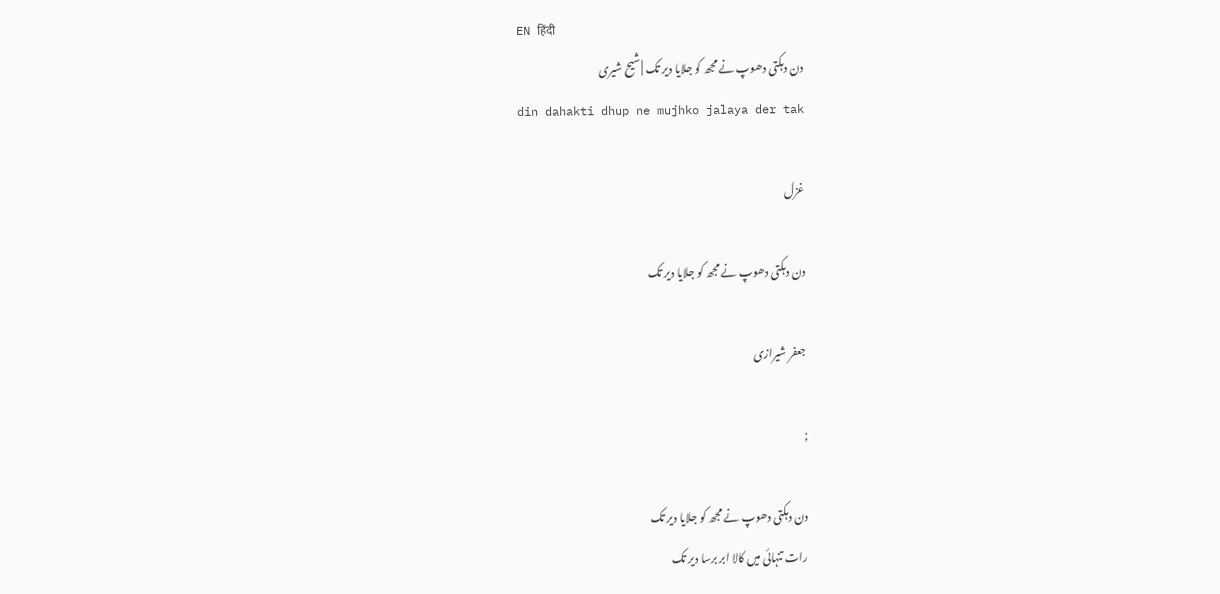EN हिंदी
دن دہکتی دھوپ نے مجھ کو جلایا دیر تک | شیح شیری
din dahakti dhup ne mujhko jalaya der tak

غزل

دن دہکتی دھوپ نے مجھ کو جلایا دیر تک

جعفر شیرازی

;

دن دہکتی دھوپ نے مجھ کو جلایا دیر تک
رات تنہائی میں کالا ابر برسا دیر تک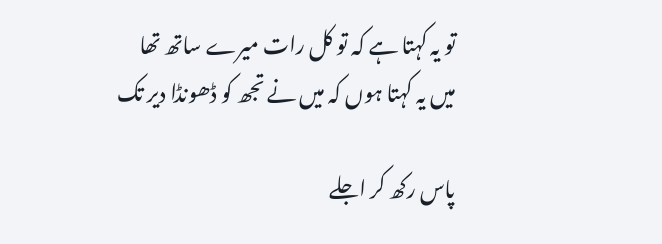تو یہ کہتا ہے کہ تو کل رات میرے ساتھ تھا
میں یہ کہتا ہوں کہ میں نے تجھ کو ڈھونڈا دیر تک

پاس رکھ کر اجلے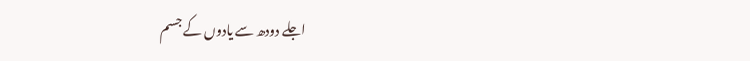اجلے دودھ سے یادوں کے جسم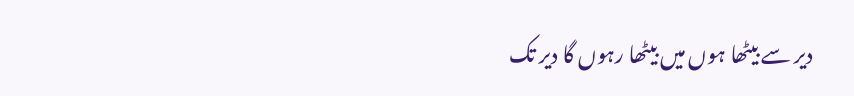دیر سے بیٹھا ہوں میں بیٹھا رہوں گا دیر تک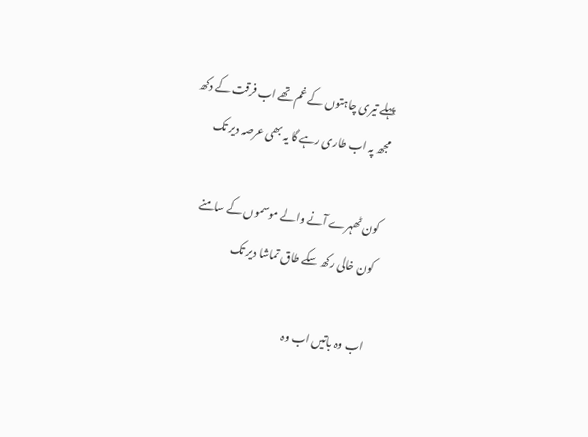پہلے تیری چاہتوں کے غم تھے اب فرقت کے دکھ
مجھ پہ اب طاری رہے گا یہ بھی عرصہ دیر تک

کون ٹھہرے آنے والے موسموں کے سامنے
کون خالی رکھ سکے طاق تماشا دیر تک

اب وہ باتیں اب وہ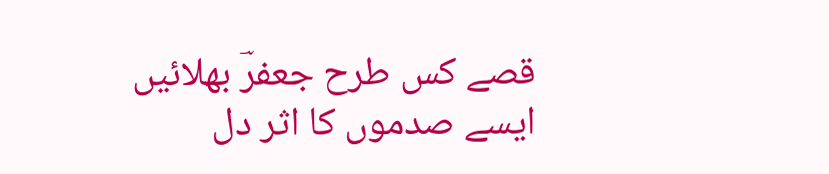قصے کس طرح جعفرؔ بھلائیں
ایسے صدموں کا اثر دل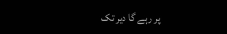پر رہے گا دیر تک